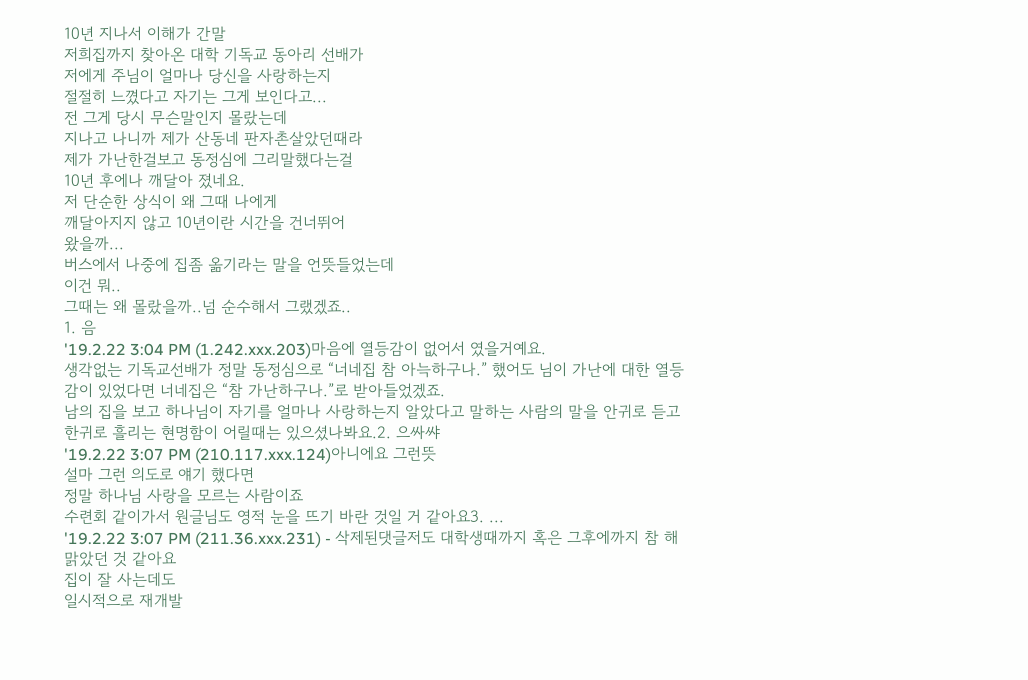10년 지나서 이해가 간말
저희집까지 찾아온 대학 기독교 동아리 선배가
저에게 주님이 얼마나 당신을 사랑하는지
절절히 느꼈다고 자기는 그게 보인다고...
전 그게 당시 무슨말인지 몰랐는데
지나고 나니까 제가 산동네 판자촌살았던때라
제가 가난한걸보고 동정심에 그리말했다는걸
10년 후에나 깨달아 졌네요.
저 단순한 상식이 왜 그때 나에게
깨달아지지 않고 10년이란 시간을 건너뛰어
왔을까...
버스에서 나중에 집좀 옮기라는 말을 언뜻들었는데
이건 뭐..
그때는 왜 몰랐을까..넘 순수해서 그랬겠죠..
1. 음
'19.2.22 3:04 PM (1.242.xxx.203)마음에 열등감이 없어서 였을거예요.
생각없는 기독교선배가 정말 동정심으로 “너네집 참 아늑하구나.” 했어도 님이 가난에 대한 열등감이 있었다면 너네집은 “참 가난하구나.”로 받아들었겠죠.
남의 집을 보고 하나님이 자기를 얼마나 사랑하는지 알았다고 말하는 사람의 말을 안귀로 듣고 한귀로 흘리는 현명함이 어릴때는 있으셨나봐요.2. 으싸쌰
'19.2.22 3:07 PM (210.117.xxx.124)아니에요 그런뜻
설마 그런 의도로 얘기 했다면
정말 하나님 사랑을 모르는 사람이죠
수련회 같이가서 원글님도 영적 눈을 뜨기 바란 것일 거 같아요3. ...
'19.2.22 3:07 PM (211.36.xxx.231) - 삭제된댓글저도 대학생때까지 혹은 그후에까지 참 해맑았던 것 같아요
집이 잘 사는데도
일시적으로 재개발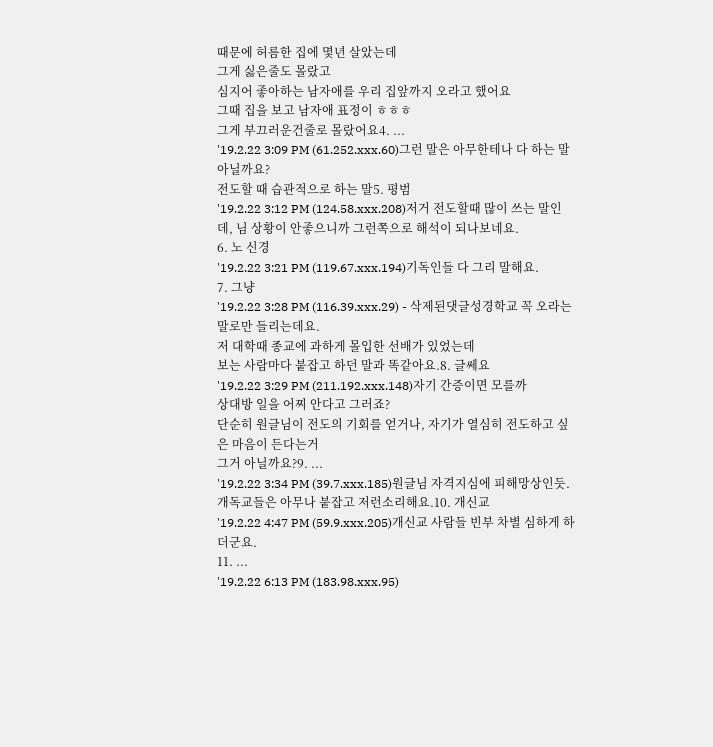때문에 허름한 집에 몇년 살았는데
그게 싫은줄도 몰랐고
심지어 좋아하는 남자애를 우리 집앞까지 오라고 했어요
그때 집을 보고 남자애 표정이 ㅎㅎㅎ
그게 부끄러운건줄로 몰랐어요4. ...
'19.2.22 3:09 PM (61.252.xxx.60)그런 말은 아무한테나 다 하는 말 아닐까요?
전도할 때 습관적으로 하는 말5. 평범
'19.2.22 3:12 PM (124.58.xxx.208)저거 전도할때 많이 쓰는 말인데, 님 상황이 안좋으니까 그런쪽으로 해석이 되나보네요.
6. 노 신경
'19.2.22 3:21 PM (119.67.xxx.194)기독인들 다 그리 말해요.
7. 그냥
'19.2.22 3:28 PM (116.39.xxx.29) - 삭제된댓글성경학교 꼭 오라는 말로만 들리는데요.
저 대학때 종교에 과하게 몰입한 선배가 있었는데
보는 사람마다 붙잡고 하던 말과 똑같아요.8. 글쎄요
'19.2.22 3:29 PM (211.192.xxx.148)자기 간증이면 모를까
상대방 일을 어찌 안다고 그러죠?
단순히 원글님이 전도의 기회를 얻거나, 자기가 열심히 전도하고 싶은 마음이 든다는거
그거 아닐까요?9. ...
'19.2.22 3:34 PM (39.7.xxx.185)원글님 자격지심에 피해망상인듯.
개독교들은 아무나 붙잡고 저런소리해요.10. 개신교
'19.2.22 4:47 PM (59.9.xxx.205)개신교 사람들 빈부 차별 심하게 하더군요.
11. ...
'19.2.22 6:13 PM (183.98.xxx.95)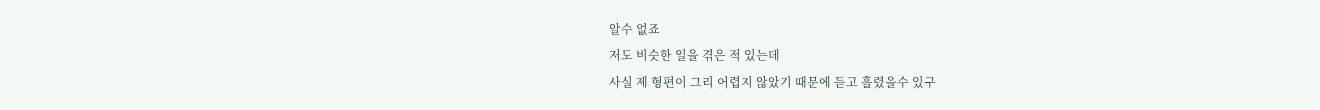알수 없죠
저도 비슷한 일을 겪은 적 있는데
사실 제 형편이 그리 어렵지 않았기 때문에 듣고 흘렸을수 있구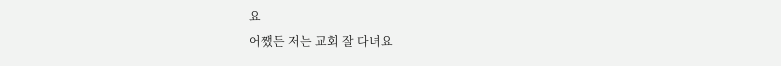요
어쨌든 저는 교회 잘 다녀요